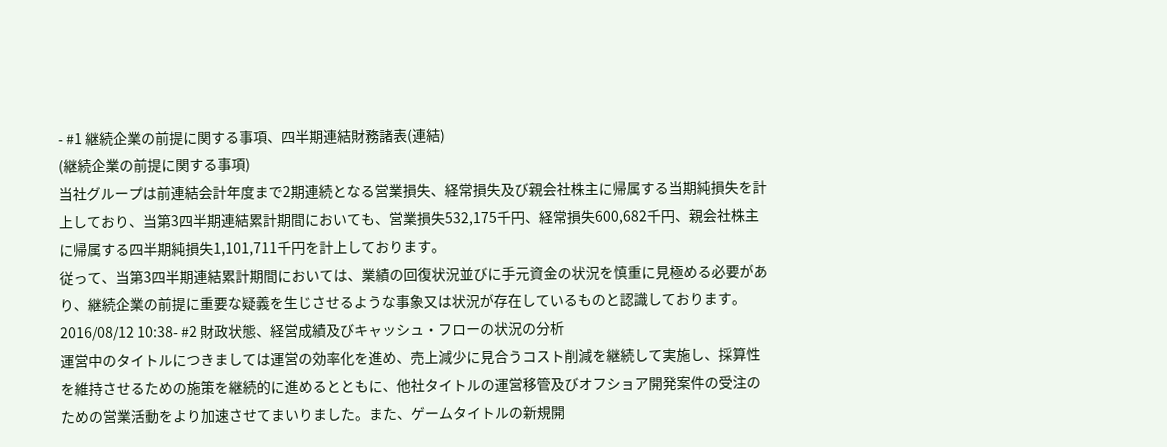- #1 継続企業の前提に関する事項、四半期連結財務諸表(連結)
(継続企業の前提に関する事項)
当社グループは前連結会計年度まで2期連続となる営業損失、経常損失及び親会社株主に帰属する当期純損失を計上しており、当第3四半期連結累計期間においても、営業損失532,175千円、経常損失600,682千円、親会社株主に帰属する四半期純損失1,101,711千円を計上しております。
従って、当第3四半期連結累計期間においては、業績の回復状況並びに手元資金の状況を慎重に見極める必要があり、継続企業の前提に重要な疑義を生じさせるような事象又は状況が存在しているものと認識しております。
2016/08/12 10:38- #2 財政状態、経営成績及びキャッシュ・フローの状況の分析
運営中のタイトルにつきましては運営の効率化を進め、売上減少に見合うコスト削減を継続して実施し、採算性を維持させるための施策を継続的に進めるとともに、他社タイトルの運営移管及びオフショア開発案件の受注のための営業活動をより加速させてまいりました。また、ゲームタイトルの新規開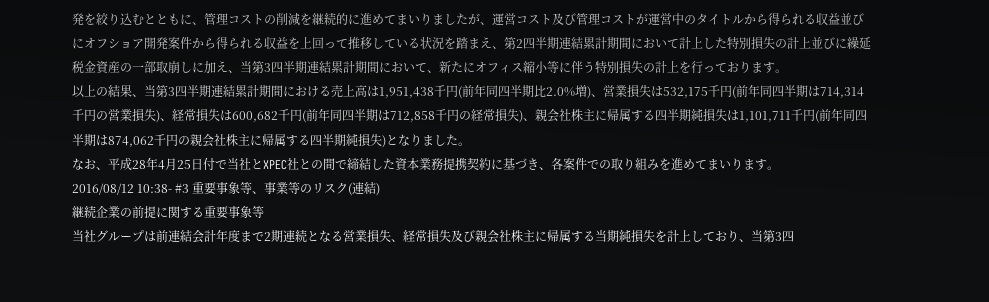発を絞り込むとともに、管理コストの削減を継続的に進めてまいりましたが、運営コスト及び管理コストが運営中のタイトルから得られる収益並びにオフショア開発案件から得られる収益を上回って推移している状況を踏まえ、第2四半期連結累計期間において計上した特別損失の計上並びに繰延税金資産の一部取崩しに加え、当第3四半期連結累計期間において、新たにオフィス縮小等に伴う特別損失の計上を行っております。
以上の結果、当第3四半期連結累計期間における売上高は1,951,438千円(前年同四半期比2.0%増)、営業損失は532,175千円(前年同四半期は714,314千円の営業損失)、経常損失は600,682千円(前年同四半期は712,858千円の経常損失)、親会社株主に帰属する四半期純損失は1,101,711千円(前年同四半期は874,062千円の親会社株主に帰属する四半期純損失)となりました。
なお、平成28年4月25日付で当社とXPEC社との間で締結した資本業務提携契約に基づき、各案件での取り組みを進めてまいります。
2016/08/12 10:38- #3 重要事象等、事業等のリスク(連結)
継続企業の前提に関する重要事象等
当社グループは前連結会計年度まで2期連続となる営業損失、経常損失及び親会社株主に帰属する当期純損失を計上しており、当第3四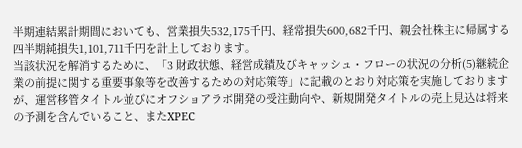半期連結累計期間においても、営業損失532,175千円、経常損失600,682千円、親会社株主に帰属する四半期純損失1,101,711千円を計上しております。
当該状況を解消するために、「3 財政状態、経営成績及びキャッシュ・フローの状況の分析(5)継続企業の前提に関する重要事象等を改善するための対応策等」に記載のとおり対応策を実施しておりますが、運営移管タイトル並びにオフショアラボ開発の受注動向や、新規開発タイトルの売上見込は将来の予測を含んでいること、またXPEC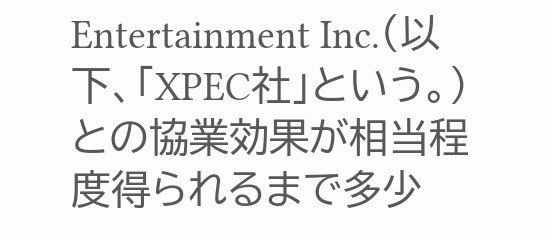Entertainment Inc.(以下、「XPEC社」という。)との協業効果が相当程度得られるまで多少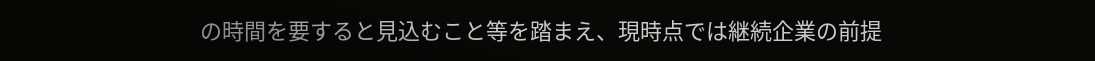の時間を要すると見込むこと等を踏まえ、現時点では継続企業の前提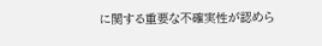に関する重要な不確実性が認めら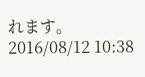れます。
2016/08/12 10:38